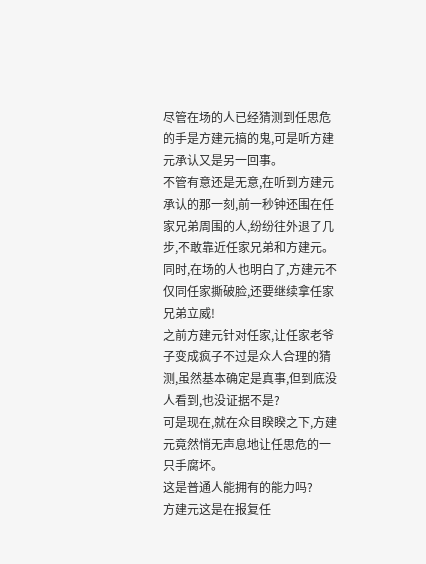尽管在场的人已经猜测到任思危的手是方建元搞的鬼,可是听方建元承认又是另一回事。
不管有意还是无意,在听到方建元承认的那一刻,前一秒钟还围在任家兄弟周围的人,纷纷往外退了几步,不敢靠近任家兄弟和方建元。
同时,在场的人也明白了,方建元不仅同任家撕破脸,还要继续拿任家兄弟立威!
之前方建元针对任家,让任家老爷子变成疯子不过是众人合理的猜测,虽然基本确定是真事,但到底没人看到,也没证据不是?
可是现在,就在众目睽睽之下,方建元竟然悄无声息地让任思危的一只手腐坏。
这是普通人能拥有的能力吗?
方建元这是在报复任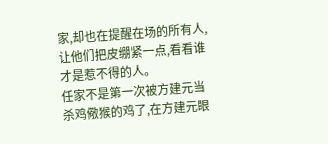家,却也在提醒在场的所有人,让他们把皮绷紧一点,看看谁才是惹不得的人。
任家不是第一次被方建元当杀鸡儆猴的鸡了,在方建元眼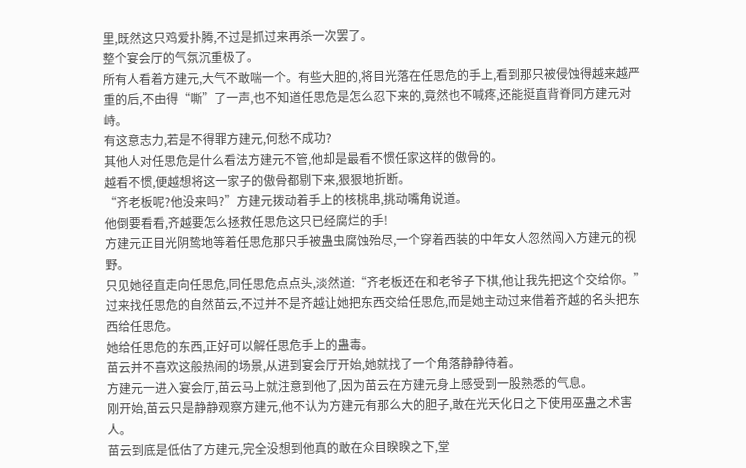里,既然这只鸡爱扑腾,不过是抓过来再杀一次罢了。
整个宴会厅的气氛沉重极了。
所有人看着方建元,大气不敢喘一个。有些大胆的,将目光落在任思危的手上,看到那只被侵蚀得越来越严重的后,不由得“嘶”了一声,也不知道任思危是怎么忍下来的,竟然也不喊疼,还能挺直背脊同方建元对峙。
有这意志力,若是不得罪方建元,何愁不成功?
其他人对任思危是什么看法方建元不管,他却是最看不惯任家这样的傲骨的。
越看不惯,便越想将这一家子的傲骨都剔下来,狠狠地折断。
“齐老板呢?他没来吗?”方建元拨动着手上的核桃串,挑动嘴角说道。
他倒要看看,齐越要怎么拯救任思危这只已经腐烂的手!
方建元正目光阴鸷地等着任思危那只手被蛊虫腐蚀殆尽,一个穿着西装的中年女人忽然闯入方建元的视野。
只见她径直走向任思危,同任思危点点头,淡然道:“齐老板还在和老爷子下棋,他让我先把这个交给你。”
过来找任思危的自然苗云,不过并不是齐越让她把东西交给任思危,而是她主动过来借着齐越的名头把东西给任思危。
她给任思危的东西,正好可以解任思危手上的蛊毒。
苗云并不喜欢这般热闹的场景,从进到宴会厅开始,她就找了一个角落静静待着。
方建元一进入宴会厅,苗云马上就注意到他了,因为苗云在方建元身上感受到一股熟悉的气息。
刚开始,苗云只是静静观察方建元,他不认为方建元有那么大的胆子,敢在光天化日之下使用巫蛊之术害人。
苗云到底是低估了方建元,完全没想到他真的敢在众目睽睽之下,堂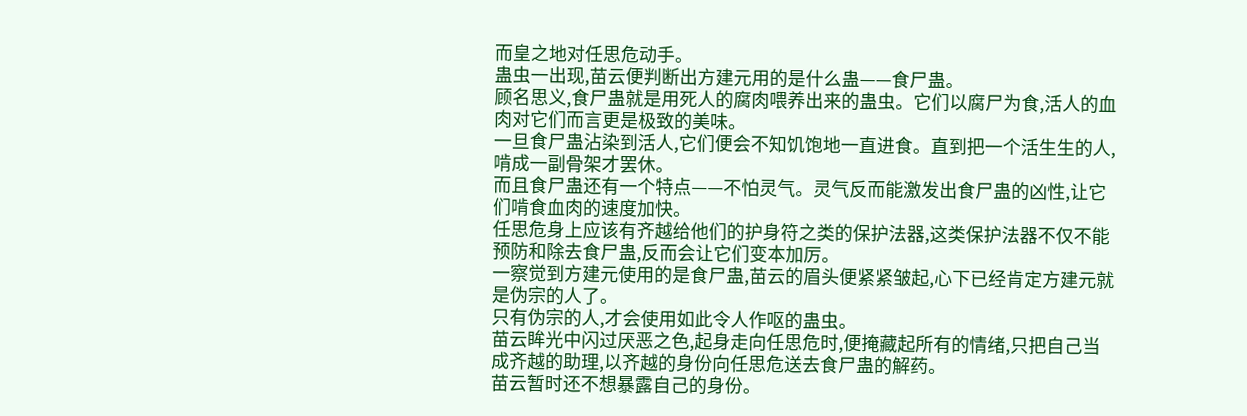而皇之地对任思危动手。
蛊虫一出现,苗云便判断出方建元用的是什么蛊——食尸蛊。
顾名思义,食尸蛊就是用死人的腐肉喂养出来的蛊虫。它们以腐尸为食,活人的血肉对它们而言更是极致的美味。
一旦食尸蛊沾染到活人,它们便会不知饥饱地一直进食。直到把一个活生生的人,啃成一副骨架才罢休。
而且食尸蛊还有一个特点——不怕灵气。灵气反而能激发出食尸蛊的凶性,让它们啃食血肉的速度加快。
任思危身上应该有齐越给他们的护身符之类的保护法器,这类保护法器不仅不能预防和除去食尸蛊,反而会让它们变本加厉。
一察觉到方建元使用的是食尸蛊,苗云的眉头便紧紧皱起,心下已经肯定方建元就是伪宗的人了。
只有伪宗的人,才会使用如此令人作呕的蛊虫。
苗云眸光中闪过厌恶之色,起身走向任思危时,便掩藏起所有的情绪,只把自己当成齐越的助理,以齐越的身份向任思危送去食尸蛊的解药。
苗云暂时还不想暴露自己的身份。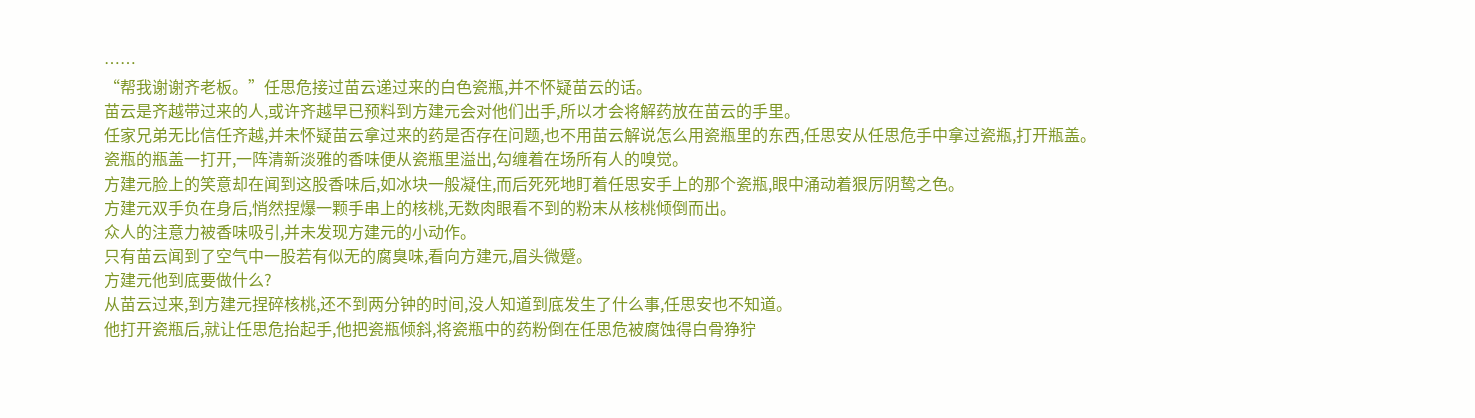……
“帮我谢谢齐老板。”任思危接过苗云递过来的白色瓷瓶,并不怀疑苗云的话。
苗云是齐越带过来的人,或许齐越早已预料到方建元会对他们出手,所以才会将解药放在苗云的手里。
任家兄弟无比信任齐越,并未怀疑苗云拿过来的药是否存在问题,也不用苗云解说怎么用瓷瓶里的东西,任思安从任思危手中拿过瓷瓶,打开瓶盖。
瓷瓶的瓶盖一打开,一阵清新淡雅的香味便从瓷瓶里溢出,勾缠着在场所有人的嗅觉。
方建元脸上的笑意却在闻到这股香味后,如冰块一般凝住,而后死死地盯着任思安手上的那个瓷瓶,眼中涌动着狠厉阴鸷之色。
方建元双手负在身后,悄然捏爆一颗手串上的核桃,无数肉眼看不到的粉末从核桃倾倒而出。
众人的注意力被香味吸引,并未发现方建元的小动作。
只有苗云闻到了空气中一股若有似无的腐臭味,看向方建元,眉头微蹙。
方建元他到底要做什么?
从苗云过来,到方建元捏碎核桃,还不到两分钟的时间,没人知道到底发生了什么事,任思安也不知道。
他打开瓷瓶后,就让任思危抬起手,他把瓷瓶倾斜,将瓷瓶中的药粉倒在任思危被腐蚀得白骨狰狞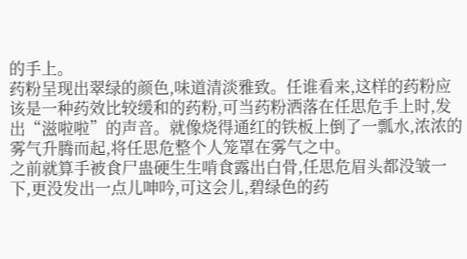的手上。
药粉呈现出翠绿的颜色,味道清淡雅致。任谁看来,这样的药粉应该是一种药效比较缓和的药粉,可当药粉洒落在任思危手上时,发出“滋啦啦”的声音。就像烧得通红的铁板上倒了一瓢水,浓浓的雾气升腾而起,将任思危整个人笼罩在雾气之中。
之前就算手被食尸蛊硬生生啃食露出白骨,任思危眉头都没皱一下,更没发出一点儿呻吟,可这会儿,碧绿色的药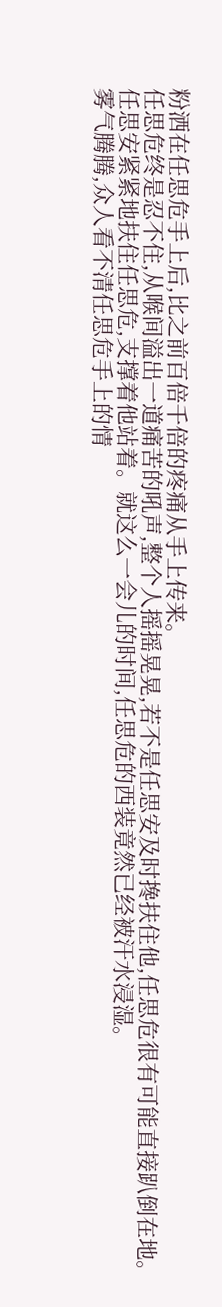粉洒在任思危手上后,比之前百倍千倍的疼痛从手上传来。
任思危终是忍不住,从喉间溢出一道痛苦的吼声,整个人摇摇晃晃,若不是任思安及时搀扶住他,任思危很有可能直接趴倒在地。
任思安紧紧地扶住任思危,支撑着他站着。就这么一会儿的时间,任思危的西装竟然已经被汗水浸湿。
雾气腾腾,众人看不清任思危手上的情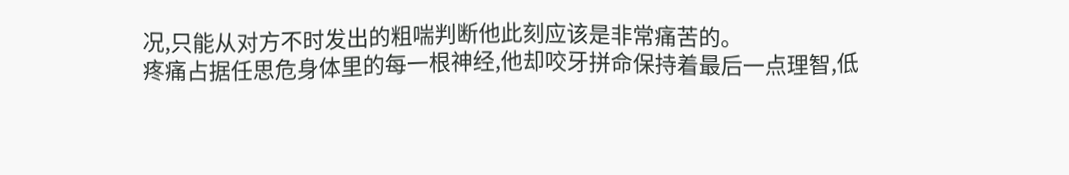况,只能从对方不时发出的粗喘判断他此刻应该是非常痛苦的。
疼痛占据任思危身体里的每一根神经,他却咬牙拼命保持着最后一点理智,低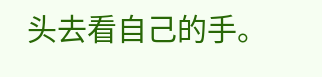头去看自己的手。